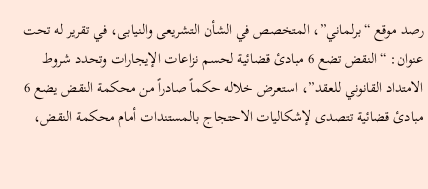رصد موقع “برلماني”، المتخصص في الشأن التشريعى والنيابى، في تقرير له تحت عنوان: “النقض تضع 6 مبادئ قضائية لحسم نزاعات الإيجارات وتحدد شروط الامتداد القانوني للعقد”، استعرض خلاله حكماً صادراً من محكمة النقض يضع 6 مبادئ قضائية تتصدى لإشكاليات الاحتجاج بالمستندات أمام محكمة النقض،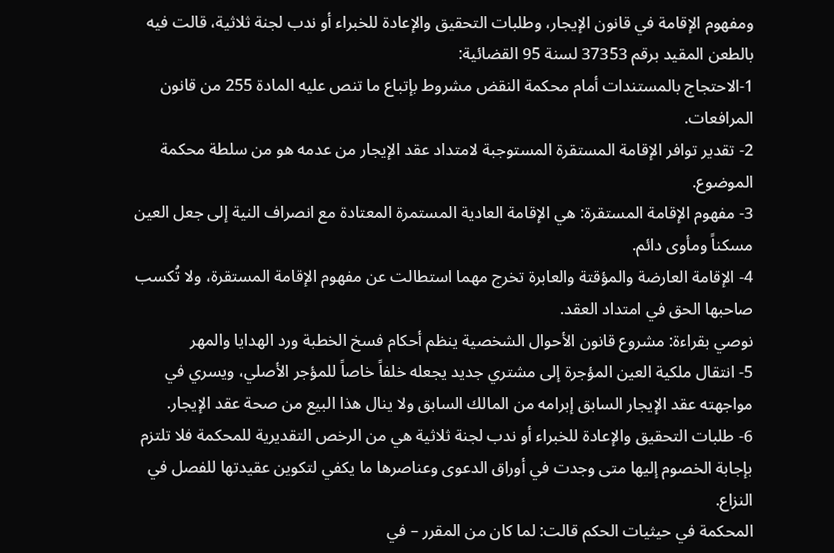ومفهوم الإقامة في قانون الإيجار، وطلبات التحقيق والإعادة للخبراء أو ندب لجنة ثلاثية، قالت فيه بالطعن المقيد برقم 37353 لسنة 95 القضائية:
1-الاحتجاج بالمستندات أمام محكمة النقض مشروط بإتباع ما تنص عليه المادة 255 من قانون المرافعات.
2- تقدير توافر الإقامة المستقرة المستوجبة لامتداد عقد الإيجار من عدمه هو من سلطة محكمة الموضوع.
3- مفهوم الإقامة المستقرة: هي الإقامة العادية المستمرة المعتادة مع انصراف النية إلى جعل العين مسكناً ومأوى دائم.
4- الإقامة العارضة والمؤقتة والعابرة تخرج مهما استطالت عن مفهوم الإقامة المستقرة، ولا تُكسب صاحبها الحق في امتداد العقد.
نوصي بقراءة: مشروع قانون الأحوال الشخصية ينظم أحكام فسخ الخطبة ورد الهدايا والمهر
5- انتقال ملكية العين المؤجرة إلى مشتري جديد يجعله خلفاً خاصاً للمؤجر الأصلي، ويسري في مواجهته عقد الإيجار السابق إبرامه من المالك السابق ولا ينال هذا البيع من صحة عقد الإيجار.
6- طلبات التحقيق والإعادة للخبراء أو ندب لجنة ثلاثية هي من الرخص التقديرية للمحكمة فلا تلتزم بإجابة الخصوم إليها متى وجدت في أوراق الدعوى وعناصرها ما يكفي لتكوين عقيدتها للفصل في النزاع.
المحكمة في حيثيات الحكم قالت: لما كان من المقرر – في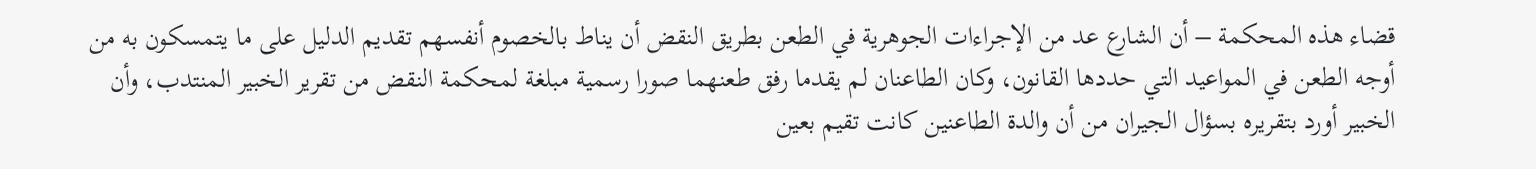قضاء هذه المحكمة – أن الشارع عد من الإجراءات الجوهرية في الطعن بطريق النقض أن يناط بالخصوم أنفسهم تقديم الدليل على ما يتمسكون به من أوجه الطعن في المواعيد التي حددها القانون، وكان الطاعنان لم يقدما رفق طعنهما صورا رسمية مبلغة لمحكمة النقض من تقرير الخبير المنتدب، وأن الخبير أورد بتقريره بسؤال الجيران من أن والدة الطاعنين كانت تقيم بعين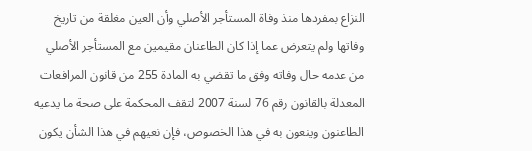النزاع بمفردها منذ وفاة المستأجر الأصلي وأن العين مغلقة من تاريخ وفاتها ولم يتعرض عما إذا كان الطاعنان مقيمين مع المستأجر الأصلي من عدمه حال وفاته وفق ما تقضي به المادة 255 من قانون المرافعات المعدلة بالقانون رقم 76 لسنة 2007 لتقف المحكمة على صحة ما يدعيه الطاعنون وينعون به في هذا الخصوص، فإن نعيهم في هذا الشأن يكون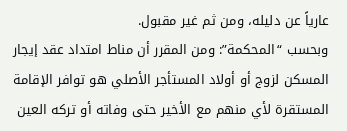عارياً عن دليله، ومن ثم غير مقبول.
وبحسب “المحكمة”: ومن المقرر أن مناط امتداد عقد إيجار المسكن لزوج أو أولاد المستأجر الأصلي هو توافر الإقامة المستقرة لأي منهم مع الأخير حتى وفاته أو تركه العين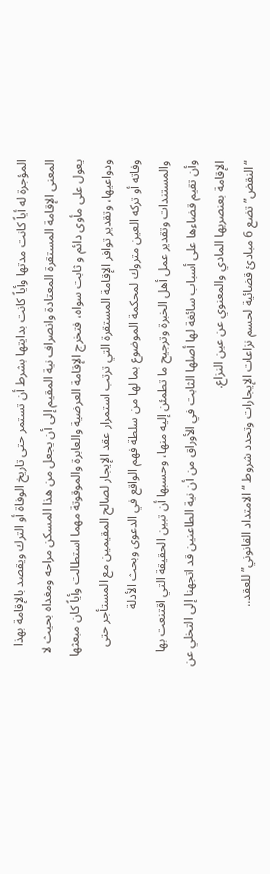المؤجرة له أياً كانت مدتها وأياً كانت بدايتها بشرط أن تستمر حتى تاريخ الوفاة أو الترك ويقصد بالإقامة بهذا المعنى الإقامة المستقرة المعتادة وانصراف نية المقيم إلى أن يجعل من هذا المسكن مراحه ومغداه بحيث لا يعول على مأوى دائم و ثابت سواه، فتخرج الإقامة العرضية والعابرة والموقوتة مهما استطالت وأياً كان مبعثها ودواعيها، وتقدير توافر الإقامة المستقرة التي ترتب استمرار عقد الإيجار لصالح المقيمين مع المستأجر حتى وفاته أو تركه العين متروك لمحكمة الموضوع بما لها من سلطة فهم الواقع في الدعوى وبحث الأدلة والمستندات وتقدير عمل أهل الخبرة وترجيح ما تطمئن إليه منها، وحسبها أن تبين الحقيقة التي اقتنعت بها وأن تقيم قضاءها على أسباب سائغة لها أصلها الثابت في الأوراق من أن نية الطاعنين قد اتجهنا إلى التخلي عن الإقامة بعنصريها المادي والمعنوي عن عين النزاع.
“النقض” تضع 6 مبادئ قضائية لحسم نزاعات الإيجارات وتحدد شروط “الامتداد القانوني” للعقد..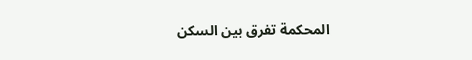المحكمة تفرق بين السكن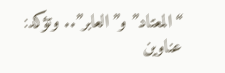“المعتاد” و”العابر”.. وتؤكد: عناوين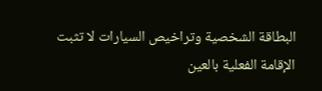البطاقة الشخصية وتراخيص السيارات لا تثبت الإقامة الفعلية بالعين